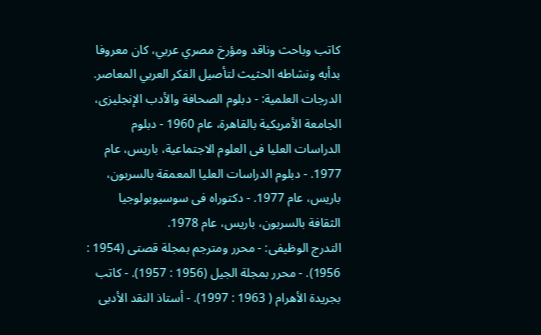كاتب وباحث وناقد ومؤرخ مصري عربي، كان معروفا بدأبه ونشاطه الحثيث لتأصيل الفكر العربي المعاصر.
الدرجات العلمية: - دبلوم الصحافة والأدب الإنجليزى، الجامعة الأمريكية بالقاهرة، عام 1960 - دبلوم الدراسات العليا فى العلوم الاجتماعية، باريس، عام 1977. - دبلوم الدراسات العليا المعمقة بالسربون، باريس، عام 1977. - دكتوراه فى سوسيوبولوجيا الثقافة بالسربون، باريس، عام 1978.
التدرج الوظيفى: - محرر ومترجم بمجلة قصتى (1954 : 1956). - محرر بمجلة الجيل (1956 : 1957). - كاتب بجريدة الأهرام ( 1963 : 1997). - أستاذ النقد الأدبى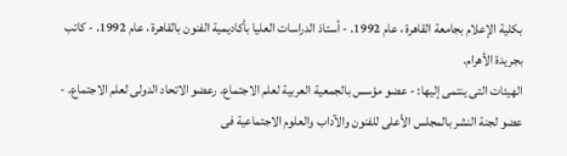بكلية الإعلام بجامعة القاهرة ، عام 1992. - أستاذ الدراسات العليا بأكاديمية الفنون بالقاهرة ، عام 1992. - كاتب بجريدة الأهرام.
الهيئات التى ينتمى إليها: - عضو مؤسس بالجمعية العربية لعلم الاجتماع. رعضو الاتحاد الدولى لعلم الاجتماع. - عضو لجنة النشر بالمجلس الأعلى للفنون والآداب والعلوم الاجتماعية فى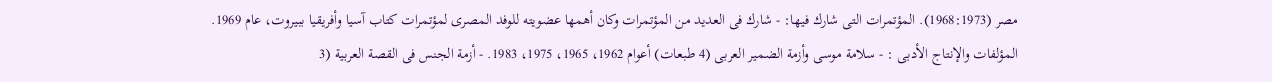مصر (1968:1973). المؤتمرات التى شارك فيها: - شارك فى العديد من المؤتمرات وكان أهمها عضويته للوفد المصرى لمؤتمرات كتاب آسيا وأفريقيا ببيروت، عام 1969. المؤلفات والإنتاج الأدبى : - سلامة موسى وأزمة الضمير العربى (4 طبعات) أعوام 1962، 1965، 1975، 1983. - أزمة الجنس فى القصة العربية (3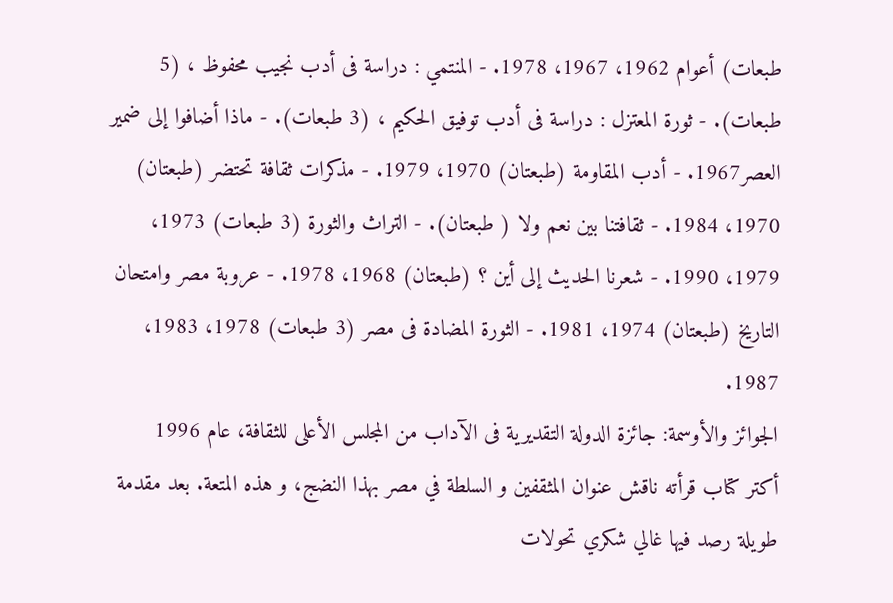طبعات) أعوام 1962، 1967، 1978. - المنتمي : دراسة فى أدب نجيب محفوظ ، (5 طبعات). - ثورة المعتزل : دراسة فى أدب توفيق الحكيم ، (3 طبعات). - ماذا أضافوا إلى ضمير العصر1967. - أدب المقاومة (طبعتان) 1970، 1979. - مذكرات ثقافة تحتضر (طبعتان) 1970، 1984. - ثقافتنا بين نعم ولا ( طبعتان). - التراث والثورة (3 طبعات) 1973، 1979، 1990. - شعرنا الحديث إلى أين ؟ (طبعتان) 1968، 1978. - عروبة مصر وامتحان التاريخ (طبعتان) 1974، 1981. - الثورة المضادة فى مصر (3 طبعات) 1978، 1983، 1987.
الجوائز والأوسمة: جائزة الدولة التقديرية فى الآداب من المجلس الأعلى للثقافة، عام 1996
أكتر كتاب قرأته ناقش عنوان المثقفين و السلطة في مصر بهذا النضج، و هذه المتعة. بعد مقدمة طويلة رصد فيها غالي شكري تحولات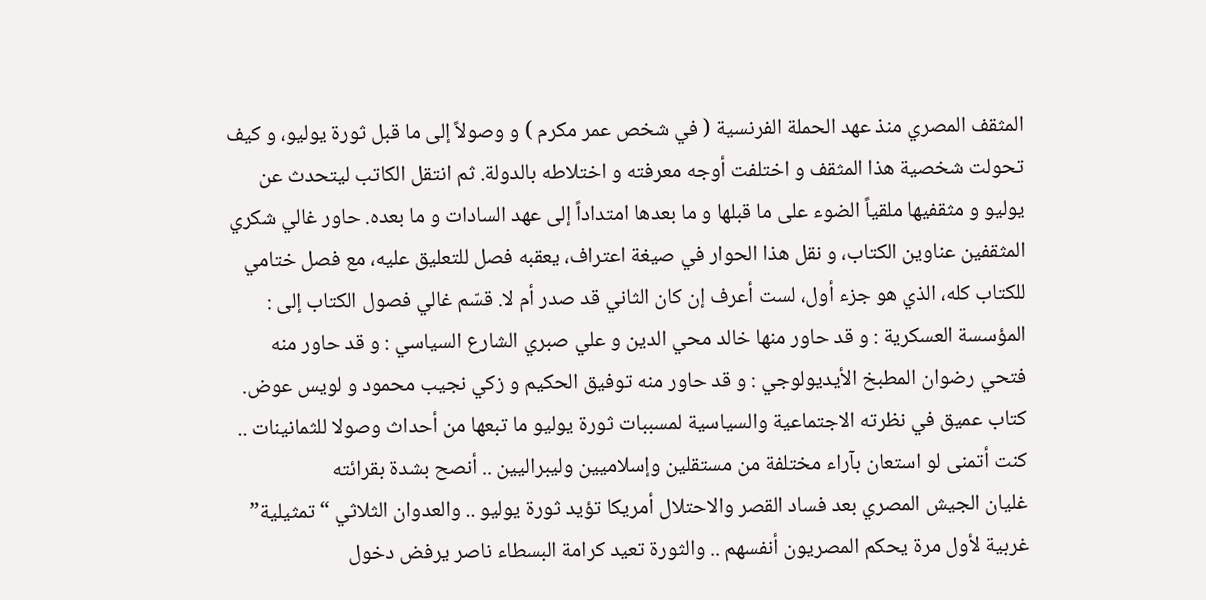المثقف المصري منذ عهد الحملة الفرنسية ( في شخص عمر مكرم ) و وصولاً إلى ما قبل ثورة يوليو، و كيف تحولت شخصية هذا المثقف و اختلفت أوجه معرفته و اختلاطه بالدولة. ثم انتقل الكاتب ليتحدث عن يوليو و مثقفيها ملقياً الضوء على ما قبلها و ما بعدها امتداداً إلى عهد السادات و ما بعده. حاور غالي شكري المثقفين عناوين الكتاب، و نقل هذا الحوار في صيغة اعتراف، يعقبه فصل للتعليق عليه، مع فصل ختامي للكتاب كله، الذي هو جزء أول، لست أعرف إن كان الثاني قد صدر أم لا. قسّم غالي فصول الكتاب إلى : المؤسسة العسكرية : و قد حاور منها خالد محي الدين و علي صبري الشارع السياسي : و قد حاور منه فتحي رضوان المطبخ الأيديولوجي : و قد حاور منه توفيق الحكيم و زكي نجيب محمود و لويس عوض.
كتاب عميق في نظرته الاجتماعية والسياسية لمسببات ثورة يوليو ما تبعها من أحداث وصولا للثمانينات .. كنت أتمنى لو استعان بآراء مختلفة من مستقلين وإسلاميين وليبراليين .. أنصح بشدة بقرائته
غليان الجيش المصري بعد فساد القصر والاحتلال أمريكا تؤيد ثورة يوليو .. والعدوان الثلاثي “تمثيلية” غربية لأول مرة يحكم المصريون أنفسهم .. والثورة تعيد كرامة البسطاء ناصر يرفض دخول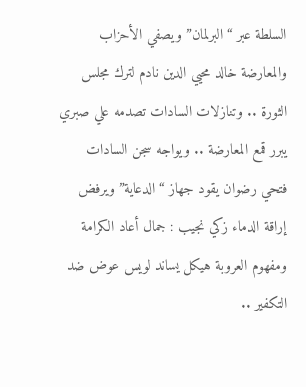السلطة عبر “البرلمان” ويصفي الأحزاب والمعارضة خالد محيي الدين نادم لترك مجلس الثورة .. وتنازلات السادات تصدمه علي صبري يبرر قمع المعارضة .. ويواجه سجن السادات فتحي رضوان يقود جهاز “الدعاية” ويرفض إراقة الدماء زكي نجيب : جمال أعاد الكرامة ومفهوم العروبة هيكل يساند لويس عوض ضد التكفير ..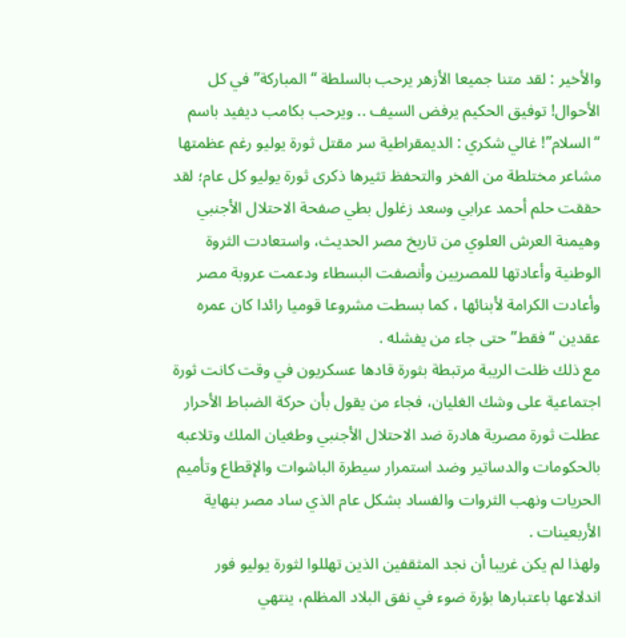والأخير : لقد متنا جميعا الأزهر يرحب بالسلطة “المباركة” في كل الأحوال! توفيق الحكيم يرفض السيف .. ويرحب بكامب ديفيد باسم “السلام”! غالي شكري : الديمقراطية سر مقتل ثورة يوليو رغم عظمتها
مشاعر مختلطة من الفخر والتحفظ تثيرها ذكرى ثورة يوليو كل عام؛ لقد حققت حلم أحمد عرابي وسعد زغلول بطي صفحة الاحتلال الأجنبي وهيمنة العرش العلوي من تاريخ مصر الحديث، واستعادت الثروة الوطنية وأعادتها للمصريين وأنصفت البسطاء ودعمت عروبة مصر وأعادت الكرامة لأبنائها ، كما بسطت مشروعا قوميا رائدا كان عمره عقدين “فقط” حتى جاء من يفشله .
مع ذلك ظلت الريبة مرتبطة بثورة قادها عسكريون في وقت كانت ثورة اجتماعية على وشك الغليان، فجاء من يقول بأن حركة الضباط الأحرار عطلت ثورة مصرية هادرة ضد الاحتلال الأجنبي وطغيان الملك وتلاعبه بالحكومات والدساتير وضد استمرار سيطرة الباشوات والإقطاع وتأميم الحريات ونهب الثروات والفساد بشكل عام الذي ساد مصر بنهاية الأربعينات .
ولهذا لم يكن غريبا أن نجد المثقفين الذين تهللوا لثورة يوليو فور اندلاعها باعتبارها بؤرة ضوء في نفق البلاد المظلم، ينتهي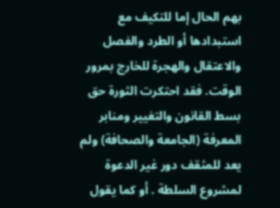بهم الحال إما للتكيف مع استبدادها أو الطرد والفصل والاعتقال والهجرة للخارج بمرور الوقت. فقد احتكرت الثورة حق بسط القانون والتغيير ومنابر المعرفة (الجامعة والصحافة) ولم يعد للمثقف دور غير الدعوة لمشروع السلطة . أو كما يقول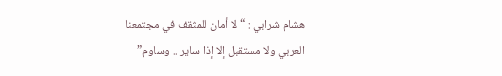هشام شرابي : “لا أمان للمثقف في مجتمعنا العربي ولا مستقبل إلا إذا ساير .. وساوم”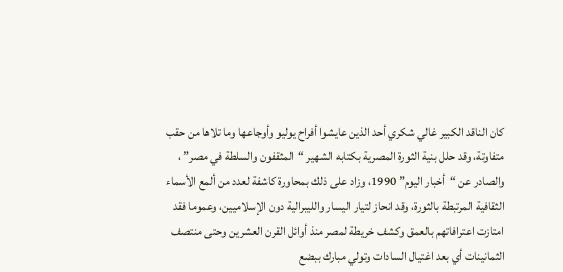كان الناقد الكبير غالي شكري أحد الذين عايشوا أفراح يوليو وأوجاعها وما تلاها من حقب متفاوتة، وقد حلل بنية الثورة المصرية بكتابه الشهير “المثقفون والسلطة في مصر” ، والصادر عن “أخبار اليوم” 1990، وزاد على ذلك بمحاورة كاشفة لعدد من ألمع الأسماء الثقافية المرتبطة بالثورة، وقد انحاز لتيار اليسار والليبرالية دون الإسلاميين، وعموما فقد امتازت اعترافاتهم بالعمق وكشف خريطة لمصر منذ أوائل القرن العشرين وحتى منتصف الثمانينات أي بعد اغتيال السادات وتولي مبارك ببضع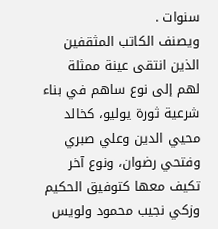سنوات .
ويصنف الكاتب المثقفين الذين انتقى عينة ممثلة لهم إلى نوع ساهم في بناء شرعية ثورة يوليو، كخالد محيي الدين وعلي صبري وفتحي رضوان، ونوع آخر تكيف معها كتوفيق الحكيم وزكي نجيب محمود ولويس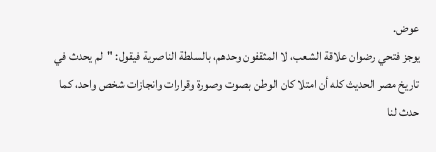عوض.
يوجز فتحي رضوان علاقة الشعب، لا المثقفون وحدهم، بالسلطة الناصرية فيقول: "لم يحدث في تاريخ مصر الحديث كله أن امتلا كان الوطن بصوت وصورة وقرارات وانجازات شخص واحد، كما حدث لنا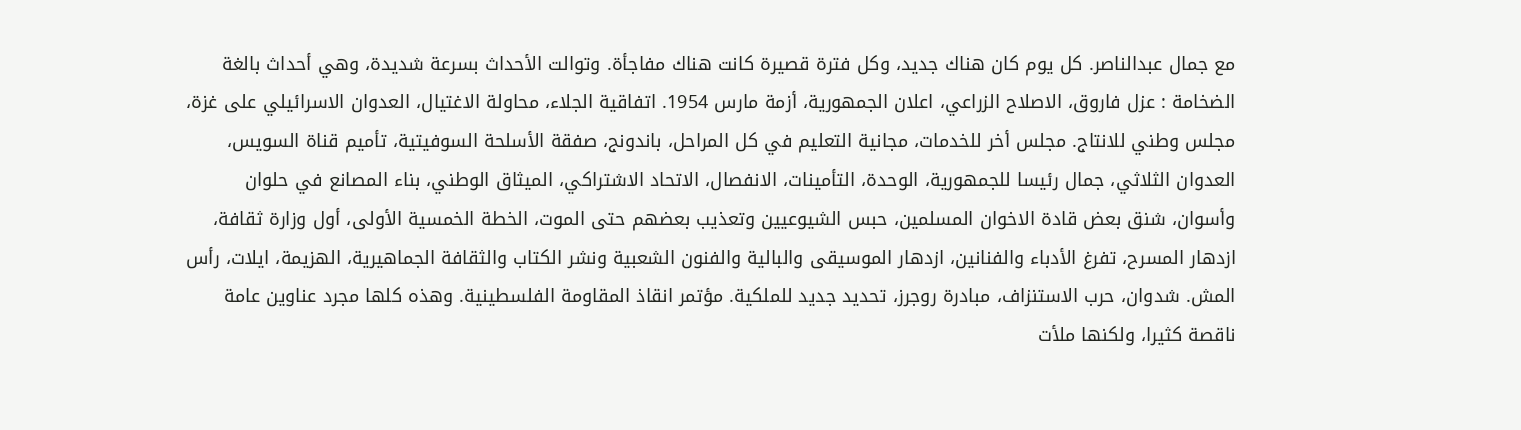مع جمال عبدالناصر. كل يوم كان هناك جديد، وكل فترة قصيرة كانت هناك مفاجأة. وتوالت الأحداث بسرعة شديدة، وهي أحداث بالغة الضخامة : عزل فاروق، الاصلاح الزراعي، اعلان الجمهورية، أزمة مارس 1954. اتفاقية الجلاء، محاولة الاغتيال، العدوان الاسرائيلي على غزة، مجلس وطني للانتاج. مجلس أخر للخدمات، مجانية التعليم في كل المراحل، باندونج، صفقة الأسلحة السوفيتية، تأميم قناة السويس، العدوان الثلاثي، جمال رئيسا للجمهورية، الوحدة، التأمينات، الانفصال، الاتحاد الاشتراكي، الميثاق الوطني، بناء المصانع في حلوان وأسوان، شنق بعض قادة الاخوان المسلمين، حبس الشيوعيين وتعذيب بعضهم حتى الموت، الخطة الخمسية الأولى، أول وزارة ثقافة، ازدهار المسرح، تفرغ الأدباء والفنانين، ازدهار الموسيقى والبالية والفنون الشعبية ونشر الكتاب والثقافة الجماهيرية، الهزيمة، ایلات، رأس المش. شدوان، حرب الاستنزاف، مبادرة روجرز، تحديد جديد للملكية. مؤتمر انقاذ المقاومة الفلسطينية. وهذه كلها مجرد عناوین عامة ناقصة كثيرا، ولكنها ملأت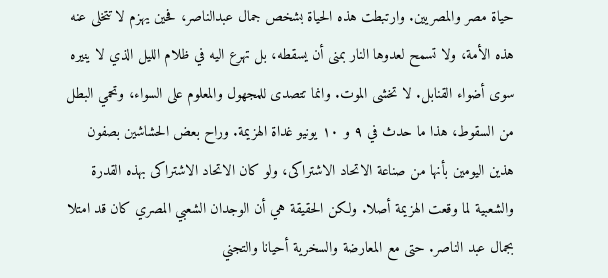حياة مصر والمصريين. وارتبطت هذه الحياة بشخص جمال عبدالناصر، فحين يهزم لا تتخلى عنه هذه الأمة، ولا تسمح لعدوها النار بمنى أن يسقطه، بل تهرع اليه في ظلام الليل الذي لا ينيره سوى أضواء القنابل. لا تخشى الموت. وانما تتصدى للمجهول والمعلوم على السواء، وتحمي البطل من السقوط، هذا ما حدث في ۹ و ۱۰ يونيو غداة الهزيمة. وراح بعض الحشاشين بصفون هذين اليومين بأنها من صناعة الاتحاد الاشتراکی، ولو كان الاتحاد الاشتراکی بهذه القدرة والشعبية لما وقعت الهزيمة أصلا. ولكن الحقيقة هي أن الوجدان الشعبي المصري كان قد امتلا بجمال عبد الناصر. حتى مع المعارضة والسخرية أحيانا والتجني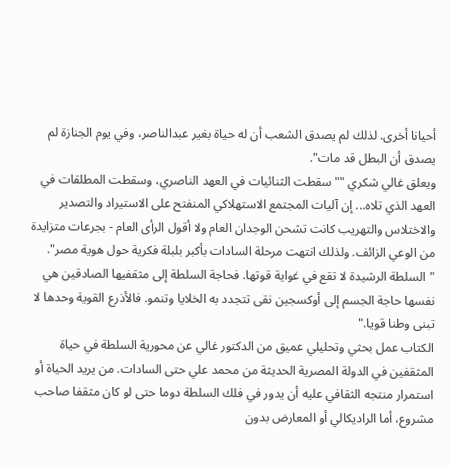أحيانا أخرى. لذلك لم يصدق الشعب أن له حياة بغير عبدالناصر، وفي يوم الجنازة لم يصدق أن البطل قد مات".
ويعلق غالي شكري ""سقطت الثنائيات في العهد الناصري، وسقطت المطلقات في العهد الذي تلاه... إن آليات المجتمع الاستهلاكي المنفتح على الاستيراد والتصدير والاختلاس والتهريب كانت تشحن الوجدان العام ولا أقول الرأى العام - بجرعات متزايدة من الوعي الزائف. ولذلك انتهت مرحلة السادات بأكبر بلبلة فكرية حول هوية مصر".
"السلطة الرشيدة لا تقع في غواية قوتها. فحاجة السلطة إلى مثقفيها الصادقين هي نفسها حاجة الجسم إلى أوكسجين نقى تتجدد به الخلايا وتنمو. فالأذرع القوية وحدها لا تبنى وطنا قويا."
الكتاب عمل بحثي وتحليلي عميق من الدكتور غالي عن محورية السلطة في حياة المثقفين في الدولة المصرية الحديثة من محمد علي حتى السادات. من يريد الحياة أو استمرار منتجه الثقافي عليه أن يدور في فلك السلطة دوما حتى لو كان مثقفا صاحب مشروع، أما الراديكالي أو المعارض بدون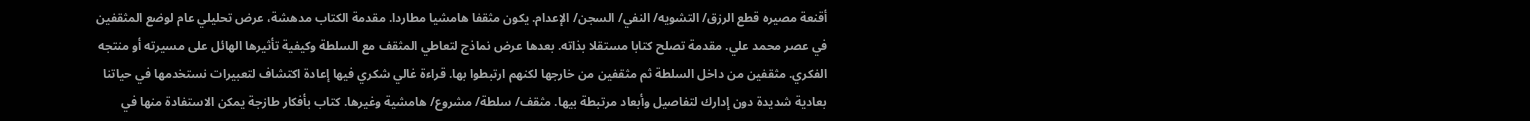أقنعة مصيره قطع الرزق/ التشويه/ النفي/ السجن/ الإعدام. يكون مثقفا هامشيا مطاردا. مقدمة الكتاب مدهشة، عرض تحليلي عام لوضع المثقفين في عصر محمد علي. مقدمة تصلح كتابا مستقلا بذاته. بعدها عرض نماذج لتعاطي المثقف مع السلطة وكيفية تأثيرها الهائل على مسيرته أو منتجه الفكري. مثقفين من داخل السلطة ثم مثقفين من خارجها لكنهم ارتبطوا بها. قراءة غالي شكري فيها إعادة اكتشاف لتعبيرات نستخدمها في حياتنا بعادية شديدة دون إدارك لتفاصيل وأبعاد مرتبطة بيها. مثقف/ سلطة/ مشروع/ هامشية وغيرها. كتاب بأفكار طازجة يمكن الاستفادة منها في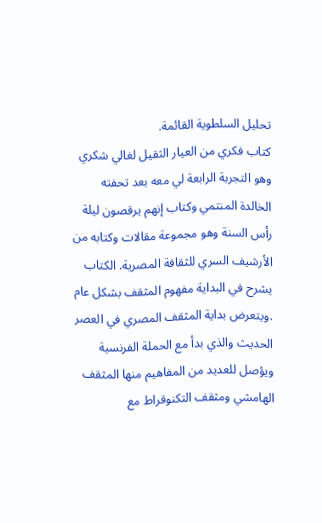تحليل السلطوية القائمة.
كتاب فكري من العيار الثقيل لغالي شكري وهو التجربة الرابعة لي معه بعد تحفته الخالدة المنتمي وكتاب إنهم يرقصون ليلة رأس السنة وهو مجموعة مقالات وكتابه من الأرشيف السري للثقافة المصرية. الكتاب يشرح في البداية مفهوم المثقف بشكل عام .ويتعرض بداية المثقف المصري في العصر الحديث والذي بدأ مع الحملة الفرنسية ويؤصل للعديد من المفاهيم منها المثقف الهامشي ومثقف التكنوقراط مع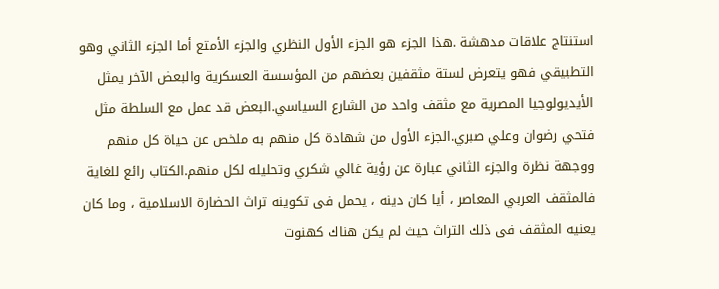استنتاج علاقات مدهشة .هذا الجزء هو الجزء الأول النظري والجزء الأمتع أما الجزء الثاني وهو التطبيقي فهو يتعرض لستة مثقفين بعضهم من المؤسسة العسكرية والبعض الآخر يمثل الأيديولوجيا المصرية مع مثقف واحد من الشارع السياسي.البعض قد عمل مع السلطة مثل فتحي رضوان وعلي صبري.الجزء الأول من شهادة كل منهم به ملخص عن حياة كل منهم ووجهة نظرة والجزء الثاني عبارة عن رؤية غالي شكري وتحليله لكل منهم.الكتاب رائع للغاية
فالمثقف العربي المعاصر ، أيا كان دينه ، يحمل فى تكوينه تراث الحضارة الاسلامية ، وما كان يعنيه المثقف فى ذلك التراث حيث لم يكن هناك كهنوت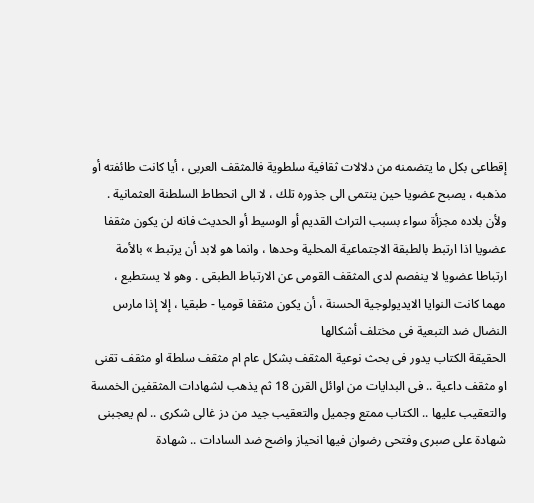إقطاعى بكل ما يتضمنه من دلالات ثقافية سلطوية فالمثقف العربى ، أيا كانت طائفته أو مذهبه ، يصبح عضويا حين ينتمى الى جذوره تلك ، لا الى انحطاط السلطنة العثمانية . ولأن بلاده مجزأة سواء بسبب التراث القديم أو الوسيط أو الحديث فانه لن يكون مثقفا عضويا اذا ارتبط بالطبقة الاجتماعية المحلية وحدها ، وانما هو لابد أن يرتبط » بالأمة ارتباطا عضويا لا ينفصم لدى المثقف القومى عن الارتباط الطبقى . وهو لا يستطيع ، مهما كانت النوايا الايديولوجية الحسنة ، أن يكون مثقفا قوميا - طبقيا ، إلا إذا مارس النضال ضد التبعية فى مختلف أشكالها
الحقيقة الكتاب يدور فى بحث نوعية المثقف بشكل عام ام مثقف سلطة او مثقف تقنى او مثقف داعية .. فى البدايات من اوائل القرن 18 ثم يذهب لشهادات المثقفين الخمسة والتعقيب عليها .. الكتاب ممتع وجميل والتعقيب جيد من دز غالى شكرى .. لم يعجبنى شهادة على صبرى وفتحى رضوان فيها انحياز واضح ضد السادات .. شهادة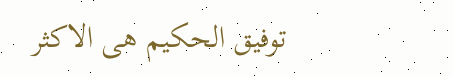توفيق الحكيم هى الاكثر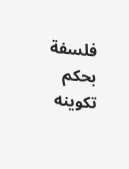فلسفة بحكم تكوينه